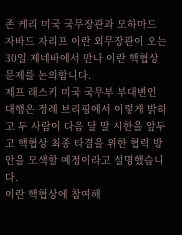존 케리 미국 국무장관과 모하마드 자바드 자리프 이란 외무장관이 오는 30일 제네바에서 만나 이란 핵협상 문제를 논의합니다.
제프 래스키 미국 국무부 부대변인 대행은 정례 브리핑에서 이렇게 밝히고 두 사람이 다음 달 말 시한을 앞두고 핵협상 최종 타결을 위한 협력 방안을 모색할 예정이라고 설명했습니다.
이란 핵협상에 참여해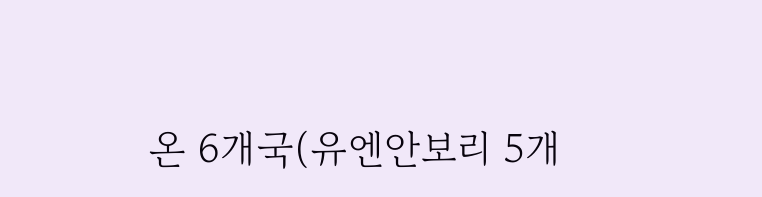온 6개국(유엔안보리 5개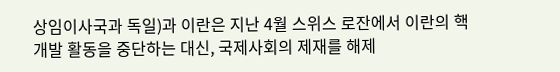상임이사국과 독일)과 이란은 지난 4월 스위스 로잔에서 이란의 핵개발 활동을 중단하는 대신, 국제사회의 제재를 해제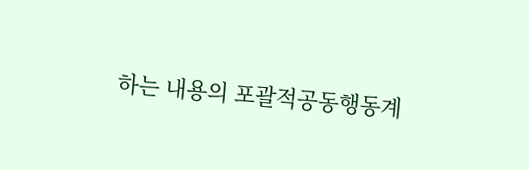하는 내용의 포괄적공동행동계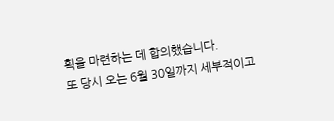획을 마련하는 데 합의했습니다.
또 당시 오는 6월 30일까지 세부적이고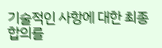기술적인 사항에 대한 최종 합의를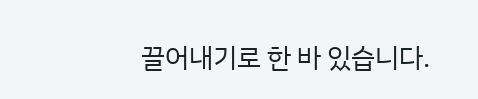끌어내기로 한 바 있습니다.